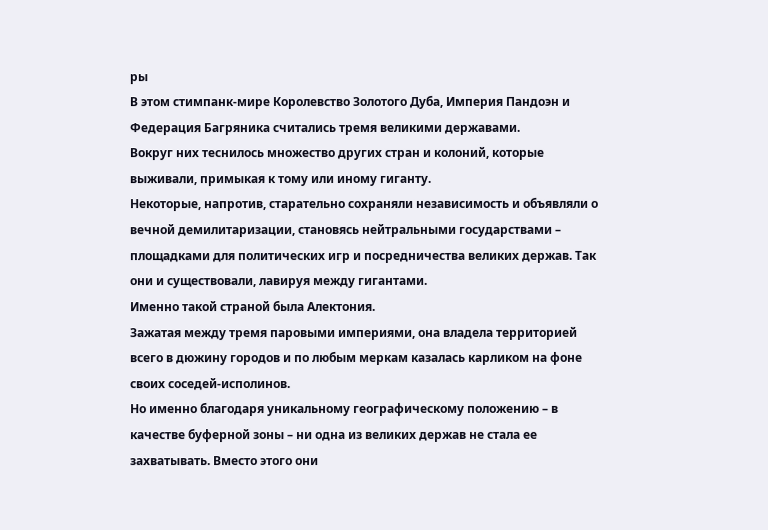ры
В этом стимпанк-мире Королевство Золотого Дуба, Империя Пандоэн и Федерация Багряника считались тремя великими державами.
Вокруг них теснилось множество других стран и колоний, которые выживали, примыкая к тому или иному гиганту.
Некоторые, напротив, старательно сохраняли независимость и объявляли о вечной демилитаризации, становясь нейтральными государствами – площадками для политических игр и посредничества великих держав. Так они и существовали, лавируя между гигантами.
Именно такой страной была Алектония.
Зажатая между тремя паровыми империями, она владела территорией всего в дюжину городов и по любым меркам казалась карликом на фоне своих соседей-исполинов.
Но именно благодаря уникальному географическому положению – в качестве буферной зоны – ни одна из великих держав не стала ее захватывать. Вместо этого они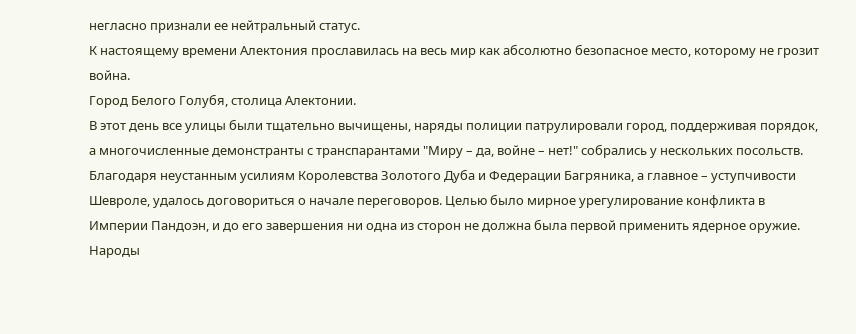негласно признали ее нейтральный статус.
К настоящему времени Алектония прославилась на весь мир как абсолютно безопасное место, которому не грозит война.
Город Белого Голубя, столица Алектонии.
В этот день все улицы были тщательно вычищены, наряды полиции патрулировали город, поддерживая порядок, а многочисленные демонстранты с транспарантами "Миру – да, войне – нет!" собрались у нескольких посольств.
Благодаря неустанным усилиям Королевства Золотого Дуба и Федерации Багряника, а главное – уступчивости Шевроле, удалось договориться о начале переговоров. Целью было мирное урегулирование конфликта в Империи Пандоэн, и до его завершения ни одна из сторон не должна была первой применить ядерное оружие.
Народы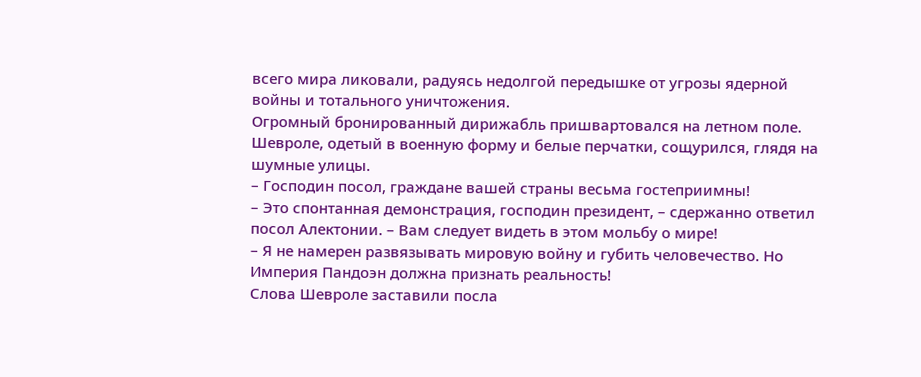всего мира ликовали, радуясь недолгой передышке от угрозы ядерной войны и тотального уничтожения.
Огромный бронированный дирижабль пришвартовался на летном поле. Шевроле, одетый в военную форму и белые перчатки, сощурился, глядя на шумные улицы.
– Господин посол, граждане вашей страны весьма гостеприимны!
– Это спонтанная демонстрация, господин президент, – сдержанно ответил посол Алектонии. – Вам следует видеть в этом мольбу о мире!
– Я не намерен развязывать мировую войну и губить человечество. Но Империя Пандоэн должна признать реальность!
Слова Шевроле заставили посла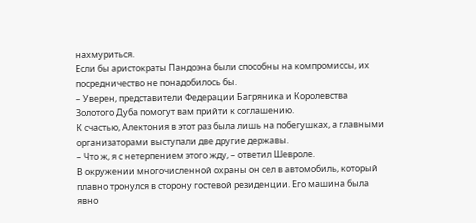нахмуриться.
Если бы аристократы Пандоэна были способны на компромиссы, их посредничество не понадобилось бы.
– Уверен, представители Федерации Багряника и Королевства Золотого Дуба помогут вам прийти к соглашению.
К счастью, Алектония в этот раз была лишь на побегушках, а главными организаторами выступали две другие державы.
– Что ж, я с нетерпением этого жду, – ответил Шевроле.
В окружении многочисленной охраны он сел в автомобиль, который плавно тронулся в сторону гостевой резиденции. Его машина была явно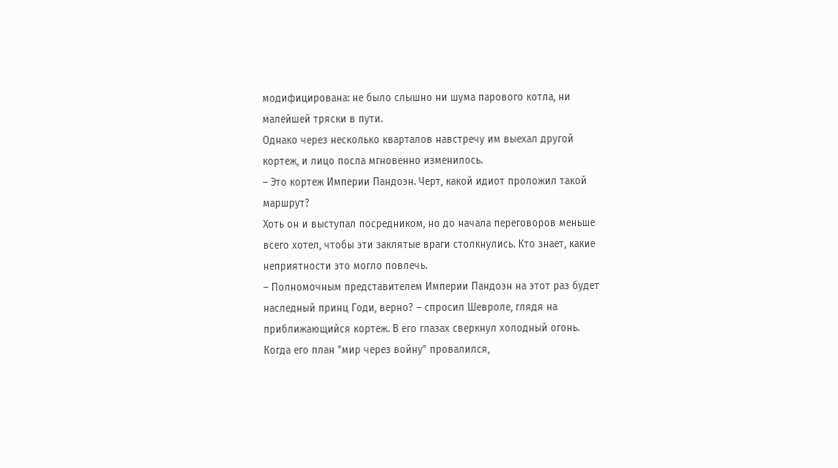модифицирована: не было слышно ни шума парового котла, ни малейшей тряски в пути.
Однако через несколько кварталов навстречу им выехал другой кортеж, и лицо посла мгновенно изменилось.
– Это кортеж Империи Пандоэн. Черт, какой идиот проложил такой маршрут?
Хоть он и выступал посредником, но до начала переговоров меньше всего хотел, чтобы эти заклятые враги столкнулись. Кто знает, какие неприятности это могло повлечь.
– Полномочным представителем Империи Пандоэн на этот раз будет наследный принц Годи, верно? – спросил Шевроле, глядя на приближающийся кортеж. В его глазах сверкнул холодный огонь.
Когда его план "мир через войну" провалился,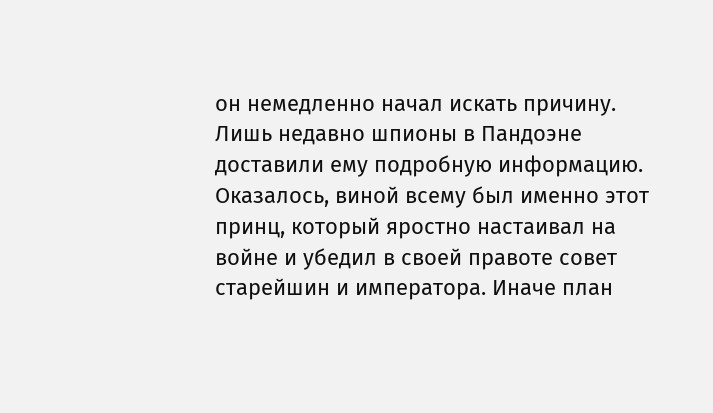он немедленно начал искать причину. Лишь недавно шпионы в Пандоэне доставили ему подробную информацию. Оказалось, виной всему был именно этот принц, который яростно настаивал на войне и убедил в своей правоте совет старейшин и императора. Иначе план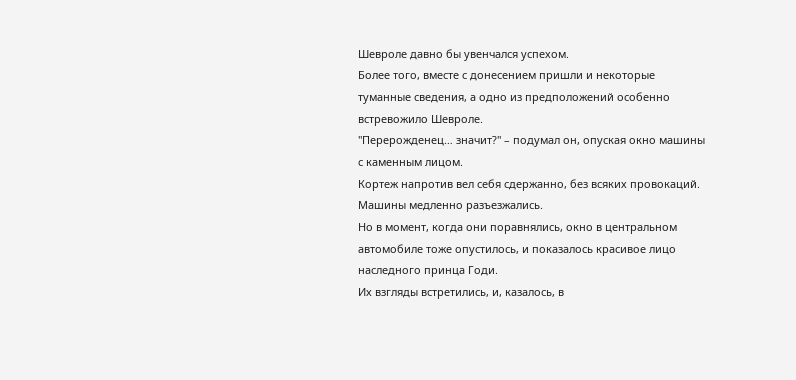Шевроле давно бы увенчался успехом.
Более того, вместе с донесением пришли и некоторые туманные сведения, а одно из предположений особенно встревожило Шевроле.
"Перерожденец… значит?" – подумал он, опуская окно машины с каменным лицом.
Кортеж напротив вел себя сдержанно, без всяких провокаций. Машины медленно разъезжались.
Но в момент, когда они поравнялись, окно в центральном автомобиле тоже опустилось, и показалось красивое лицо наследного принца Годи.
Их взгляды встретились, и, казалось, в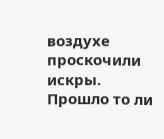воздухе проскочили искры.
Прошло то ли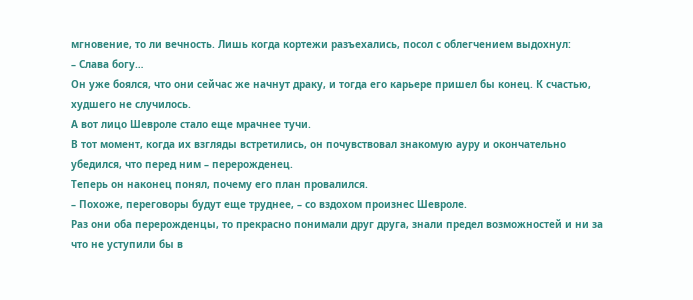мгновение, то ли вечность. Лишь когда кортежи разъехались, посол с облегчением выдохнул:
– Слава богу…
Он уже боялся, что они сейчас же начнут драку, и тогда его карьере пришел бы конец. К счастью, худшего не случилось.
А вот лицо Шевроле стало еще мрачнее тучи.
В тот момент, когда их взгляды встретились, он почувствовал знакомую ауру и окончательно убедился, что перед ним – перерожденец.
Теперь он наконец понял, почему его план провалился.
– Похоже, переговоры будут еще труднее, – со вздохом произнес Шевроле.
Раз они оба перерожденцы, то прекрасно понимали друг друга, знали предел возможностей и ни за что не уступили бы в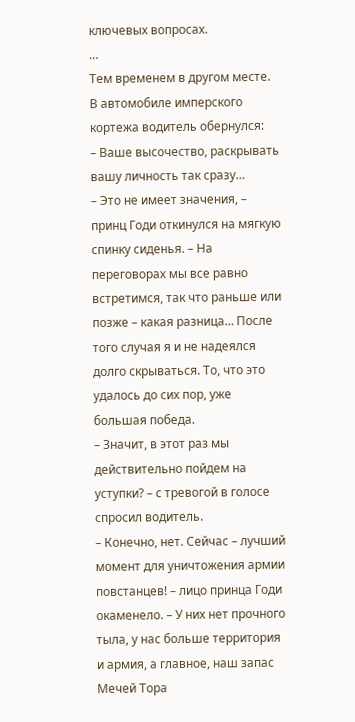ключевых вопросах.
…
Тем временем в другом месте.
В автомобиле имперского кортежа водитель обернулся:
– Ваше высочество, раскрывать вашу личность так сразу…
– Это не имеет значения, – принц Годи откинулся на мягкую спинку сиденья. – На переговорах мы все равно встретимся, так что раньше или позже – какая разница… После того случая я и не надеялся долго скрываться. То, что это удалось до сих пор, уже большая победа.
– Значит, в этот раз мы действительно пойдем на уступки? – с тревогой в голосе спросил водитель.
– Конечно, нет. Сейчас – лучший момент для уничтожения армии повстанцев! – лицо принца Годи окаменело. – У них нет прочного тыла, у нас больше территория и армия, а главное, наш запас Мечей Тора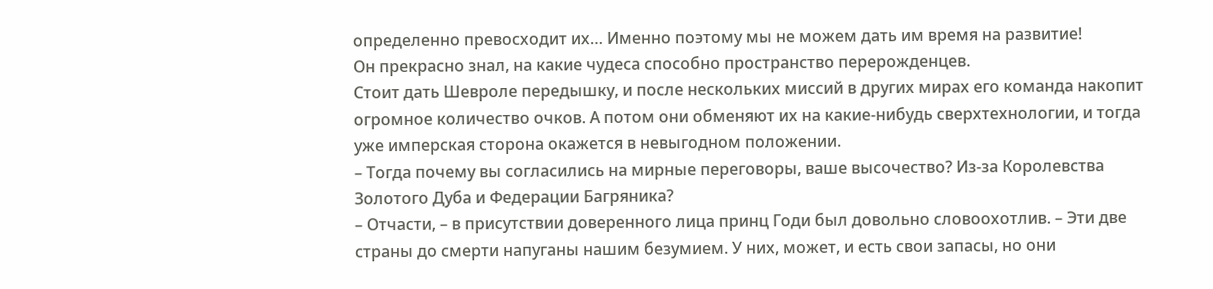определенно превосходит их… Именно поэтому мы не можем дать им время на развитие!
Он прекрасно знал, на какие чудеса способно пространство перерожденцев.
Стоит дать Шевроле передышку, и после нескольких миссий в других мирах его команда накопит огромное количество очков. А потом они обменяют их на какие-нибудь сверхтехнологии, и тогда уже имперская сторона окажется в невыгодном положении.
– Тогда почему вы согласились на мирные переговоры, ваше высочество? Из-за Королевства Золотого Дуба и Федерации Багряника?
– Отчасти, – в присутствии доверенного лица принц Годи был довольно словоохотлив. – Эти две страны до смерти напуганы нашим безумием. У них, может, и есть свои запасы, но они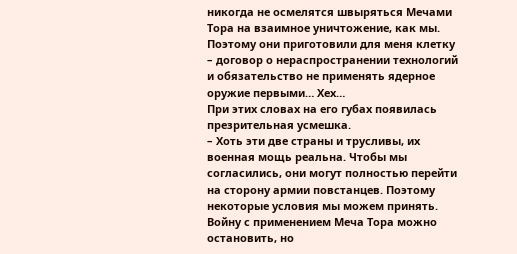никогда не осмелятся швыряться Мечами Тора на взаимное уничтожение, как мы. Поэтому они приготовили для меня клетку – договор о нераспространении технологий и обязательство не применять ядерное оружие первыми… Хех…
При этих словах на его губах появилась презрительная усмешка.
– Хоть эти две страны и трусливы, их военная мощь реальна. Чтобы мы согласились, они могут полностью перейти на сторону армии повстанцев. Поэтому некоторые условия мы можем принять. Войну с применением Меча Тора можно остановить, но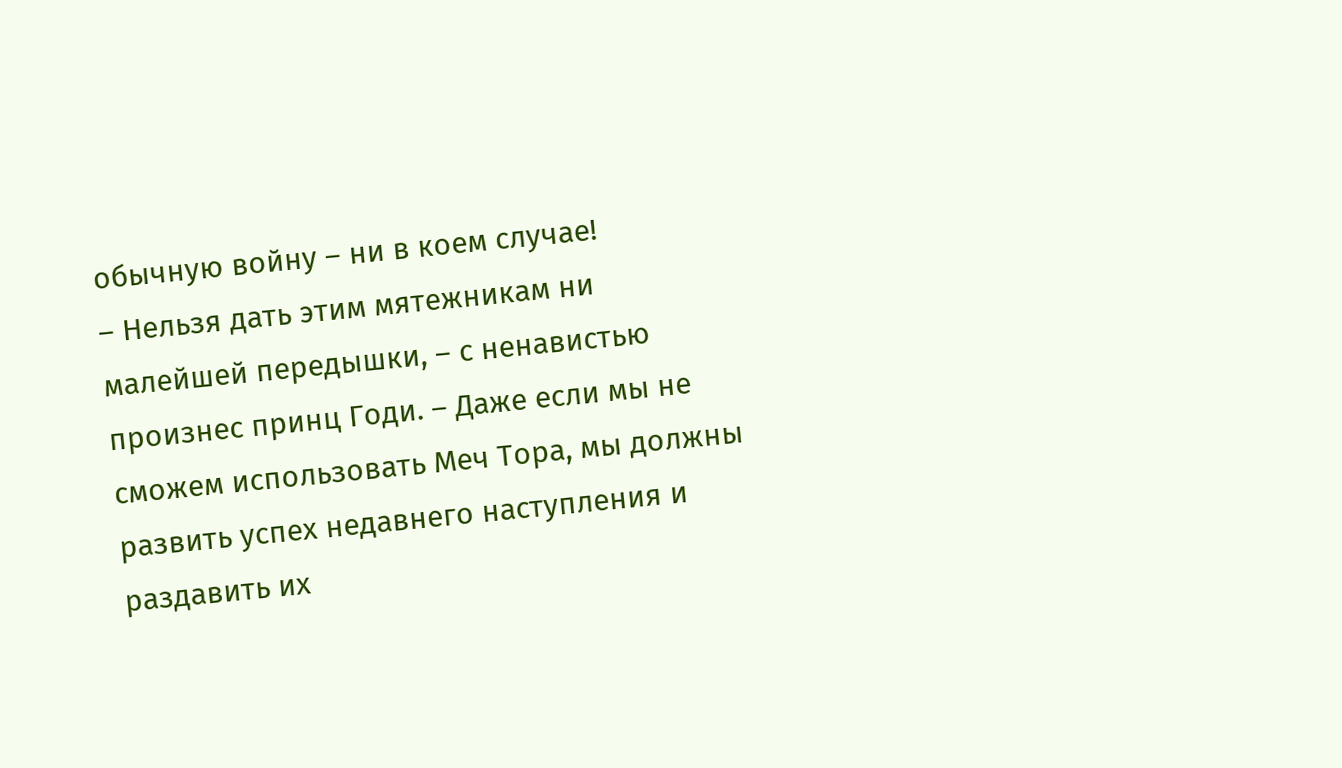обычную войну – ни в коем случае!
– Нельзя дать этим мятежникам ни малейшей передышки, – с ненавистью произнес принц Годи. – Даже если мы не сможем использовать Меч Тора, мы должны развить успех недавнего наступления и раздавить их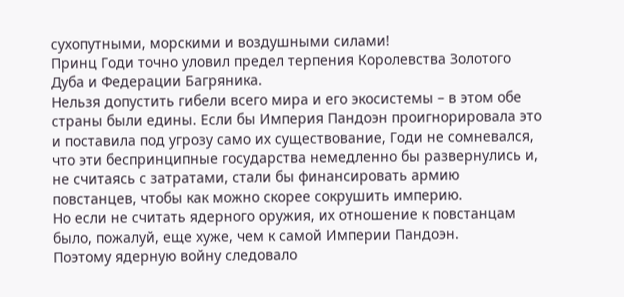сухопутными, морскими и воздушными силами!
Принц Годи точно уловил предел терпения Королевства Золотого Дуба и Федерации Багряника.
Нельзя допустить гибели всего мира и его экосистемы – в этом обе страны были едины. Если бы Империя Пандоэн проигнорировала это и поставила под угрозу само их существование, Годи не сомневался, что эти беспринципные государства немедленно бы развернулись и, не считаясь с затратами, стали бы финансировать армию повстанцев, чтобы как можно скорее сокрушить империю.
Но если не считать ядерного оружия, их отношение к повстанцам было, пожалуй, еще хуже, чем к самой Империи Пандоэн.
Поэтому ядерную войну следовало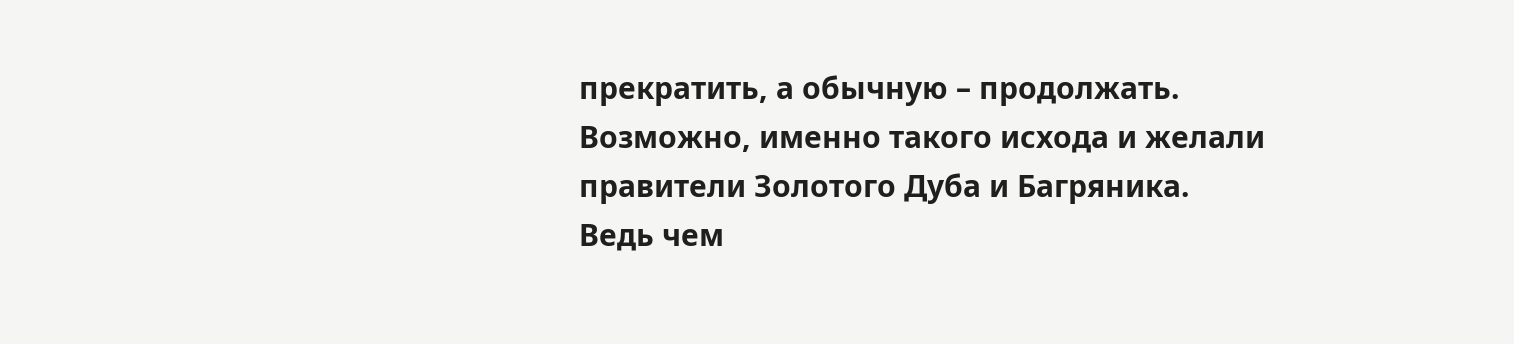прекратить, а обычную – продолжать.
Возможно, именно такого исхода и желали правители Золотого Дуба и Багряника.
Ведь чем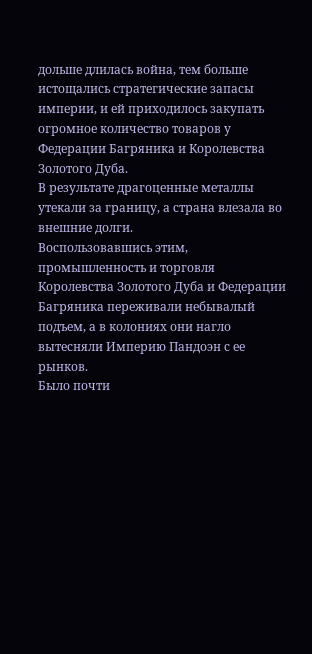дольше длилась война, тем больше истощались стратегические запасы империи, и ей приходилось закупать огромное количество товаров у Федерации Багряника и Королевства Золотого Дуба.
В результате драгоценные металлы утекали за границу, а страна влезала во внешние долги.
Воспользовавшись этим, промышленность и торговля Королевства Золотого Дуба и Федерации Багряника переживали небывалый подъем, а в колониях они нагло вытесняли Империю Пандоэн с ее рынков.
Было почти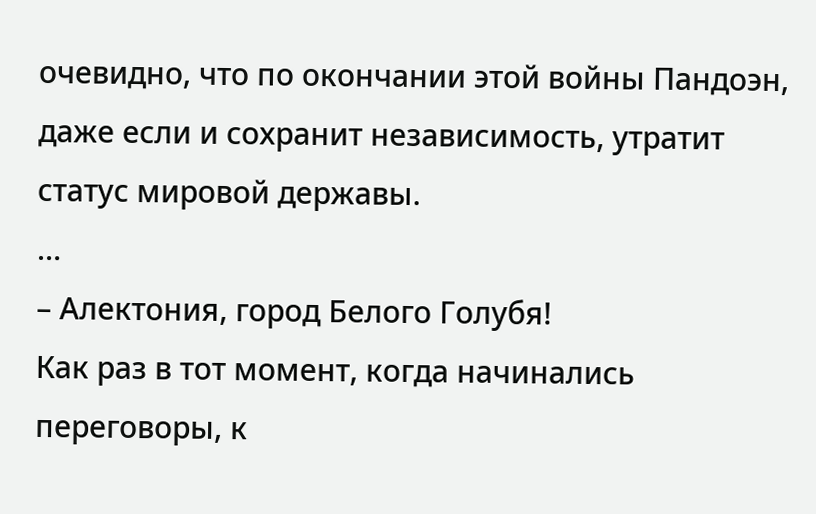очевидно, что по окончании этой войны Пандоэн, даже если и сохранит независимость, утратит статус мировой державы.
…
– Алектония, город Белого Голубя!
Как раз в тот момент, когда начинались переговоры, к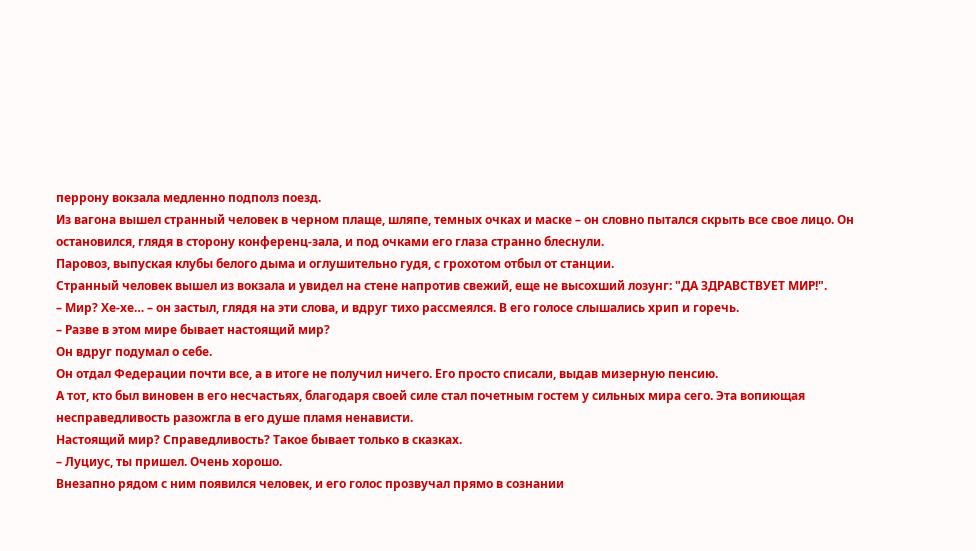перрону вокзала медленно подполз поезд.
Из вагона вышел странный человек в черном плаще, шляпе, темных очках и маске – он словно пытался скрыть все свое лицо. Он остановился, глядя в сторону конференц-зала, и под очками его глаза странно блеснули.
Паровоз, выпуская клубы белого дыма и оглушительно гудя, с грохотом отбыл от станции.
Странный человек вышел из вокзала и увидел на стене напротив свежий, еще не высохший лозунг: "ДА ЗДРАВСТВУЕТ МИР!".
– Мир? Хе-хе… – он застыл, глядя на эти слова, и вдруг тихо рассмеялся. В его голосе слышались хрип и горечь.
– Разве в этом мире бывает настоящий мир?
Он вдруг подумал о себе.
Он отдал Федерации почти все, а в итоге не получил ничего. Его просто списали, выдав мизерную пенсию.
А тот, кто был виновен в его несчастьях, благодаря своей силе стал почетным гостем у сильных мира сего. Эта вопиющая несправедливость разожгла в его душе пламя ненависти.
Настоящий мир? Справедливость? Такое бывает только в сказках.
– Луциус, ты пришел. Очень хорошо.
Внезапно рядом с ним появился человек, и его голос прозвучал прямо в сознании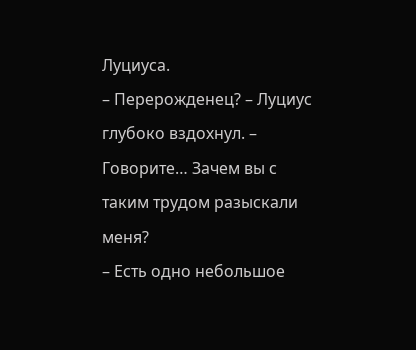Луциуса.
– Перерожденец? – Луциус глубоко вздохнул. – Говорите… Зачем вы с таким трудом разыскали меня?
– Есть одно небольшое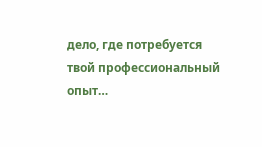дело, где потребуется твой профессиональный опыт…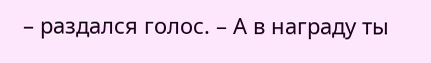– раздался голос. – А в награду ты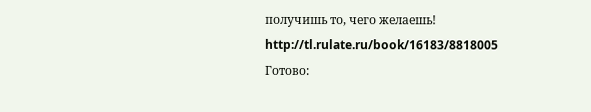получишь то, чего желаешь!
http://tl.rulate.ru/book/16183/8818005
Готово: